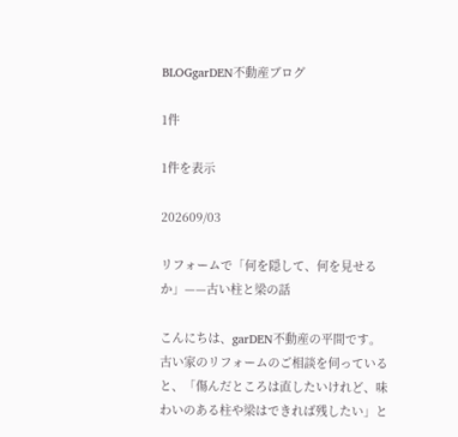BLOGgarDEN不動産ブログ

1件

1件を表示

202609/03

リフォームで「何を隠して、何を見せるか」——古い柱と梁の話

こんにちは、garDEN不動産の平間です。古い家のリフォームのご相談を伺っていると、「傷んだところは直したいけれど、味わいのある柱や梁はできれば残したい」と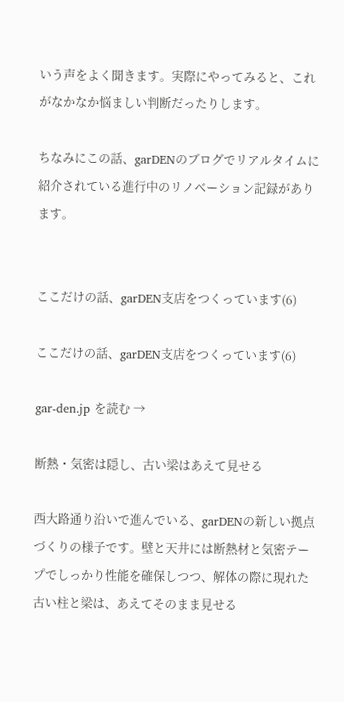いう声をよく聞きます。実際にやってみると、これがなかなか悩ましい判断だったりします。

ちなみにこの話、garDENのブログでリアルタイムに紹介されている進行中のリノベーション記録があります。


ここだけの話、garDEN支店をつくっています(6)

ここだけの話、garDEN支店をつくっています(6)

gar-den.jp を読む →

断熱・気密は隠し、古い梁はあえて見せる

西大路通り沿いで進んでいる、garDENの新しい拠点づくりの様子です。壁と天井には断熱材と気密テープでしっかり性能を確保しつつ、解体の際に現れた古い柱と梁は、あえてそのまま見せる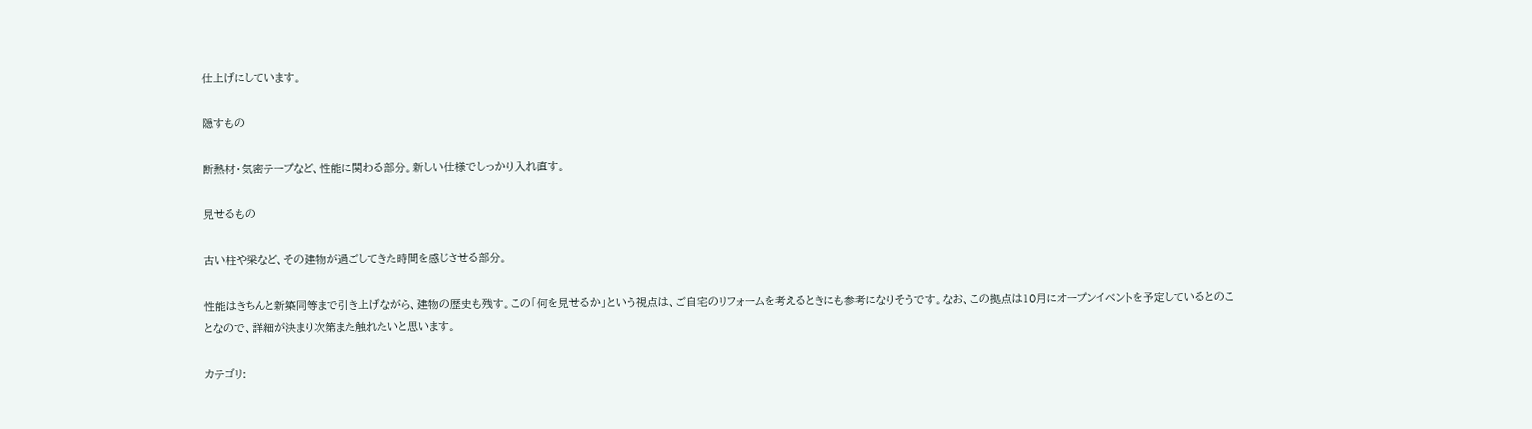仕上げにしています。

隠すもの

断熱材・気密テープなど、性能に関わる部分。新しい仕様でしっかり入れ直す。

見せるもの

古い柱や梁など、その建物が過ごしてきた時間を感じさせる部分。

性能はきちんと新築同等まで引き上げながら、建物の歴史も残す。この「何を見せるか」という視点は、ご自宅のリフォームを考えるときにも参考になりそうです。なお、この拠点は10月にオープンイベントを予定しているとのことなので、詳細が決まり次第また触れたいと思います。

カテゴリ: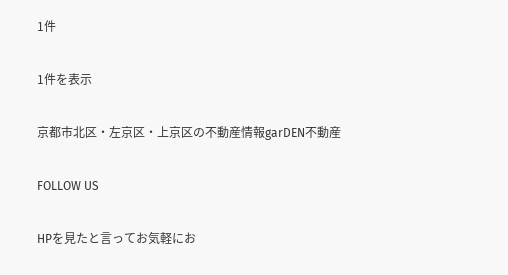1件

1件を表示

京都市北区・左京区・上京区の不動産情報garDEN不動産

FOLLOW US

HPを見たと言ってお気軽にお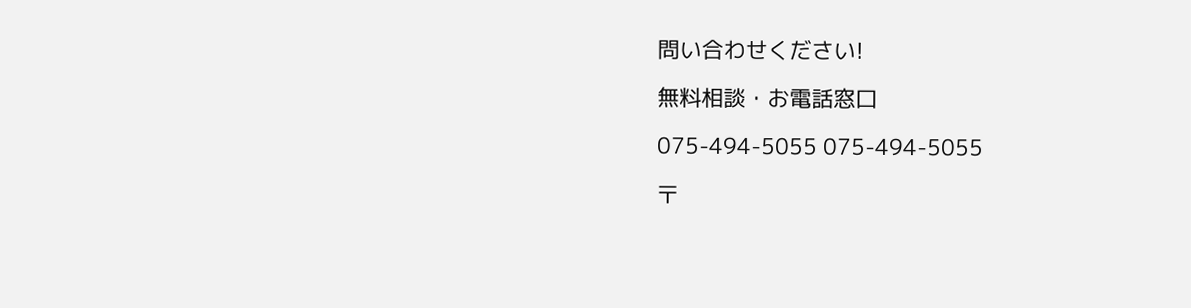問い合わせください!

無料相談・お電話窓口

075-494-5055 075-494-5055

〒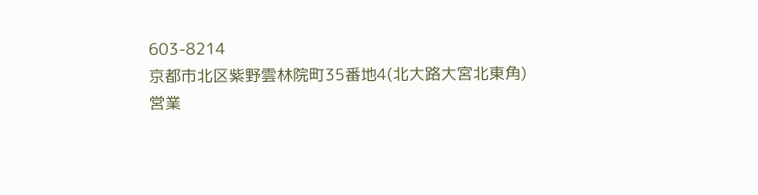603-8214
京都市北区紫野雲林院町35番地4(北大路大宮北東角)
営業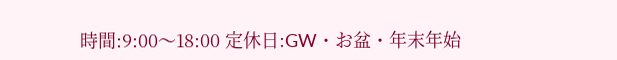時間:9:00〜18:00 定休日:GW・お盆・年末年始